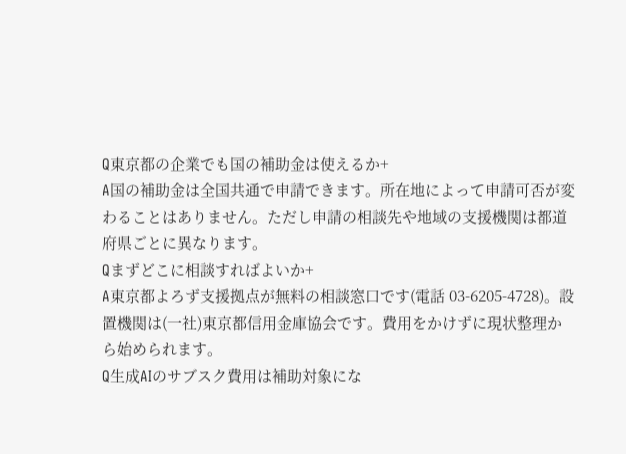Q東京都の企業でも国の補助金は使えるか+
A国の補助金は全国共通で申請できます。所在地によって申請可否が変わることはありません。ただし申請の相談先や地域の支援機関は都道府県ごとに異なります。
Qまずどこに相談すればよいか+
A東京都よろず支援拠点が無料の相談窓口です(電話 03-6205-4728)。設置機関は(⼀社)東京都信用金庫協会です。費用をかけずに現状整理から始められます。
Q生成AIのサブスク費用は補助対象にな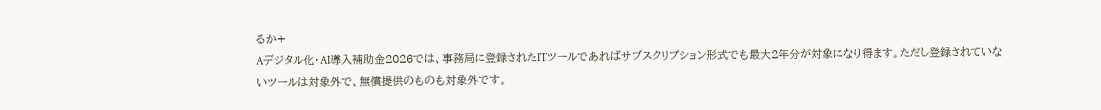るか+
Aデジタル化・AI導入補助金2026では、事務局に登録されたITツールであればサブスクリプション形式でも最大2年分が対象になり得ます。ただし登録されていないツールは対象外で、無償提供のものも対象外です。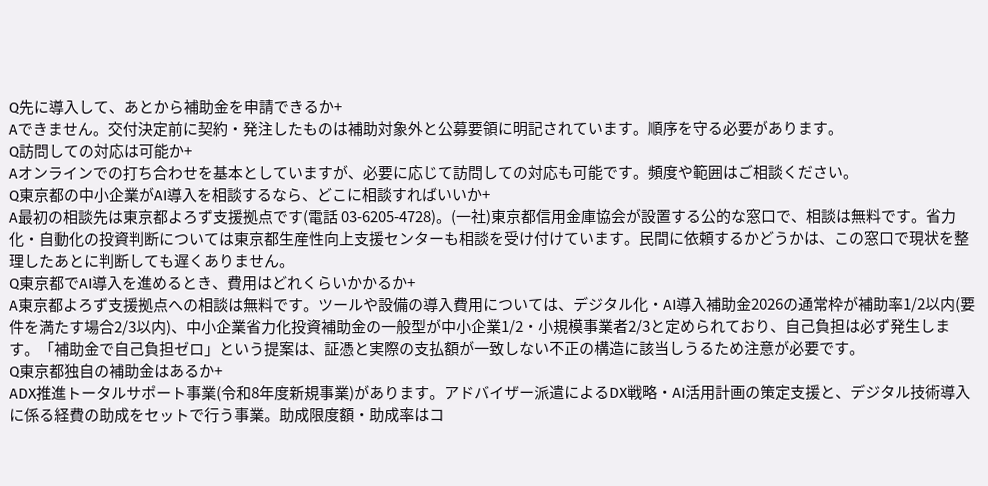Q先に導入して、あとから補助金を申請できるか+
Aできません。交付決定前に契約・発注したものは補助対象外と公募要領に明記されています。順序を守る必要があります。
Q訪問しての対応は可能か+
Aオンラインでの打ち合わせを基本としていますが、必要に応じて訪問しての対応も可能です。頻度や範囲はご相談ください。
Q東京都の中小企業がAI導入を相談するなら、どこに相談すればいいか+
A最初の相談先は東京都よろず支援拠点です(電話 03-6205-4728)。(⼀社)東京都信用金庫協会が設置する公的な窓口で、相談は無料です。省力化・自動化の投資判断については東京都生産性向上支援センターも相談を受け付けています。民間に依頼するかどうかは、この窓口で現状を整理したあとに判断しても遅くありません。
Q東京都でAI導入を進めるとき、費用はどれくらいかかるか+
A東京都よろず支援拠点への相談は無料です。ツールや設備の導入費用については、デジタル化・AI導入補助金2026の通常枠が補助率1/2以内(要件を満たす場合2/3以内)、中小企業省力化投資補助金の一般型が中小企業1/2・小規模事業者2/3と定められており、自己負担は必ず発生します。「補助金で自己負担ゼロ」という提案は、証憑と実際の支払額が一致しない不正の構造に該当しうるため注意が必要です。
Q東京都独自の補助金はあるか+
ADX推進トータルサポート事業(令和8年度新規事業)があります。アドバイザー派遣によるDX戦略・AI活用計画の策定支援と、デジタル技術導入に係る経費の助成をセットで行う事業。助成限度額・助成率はコ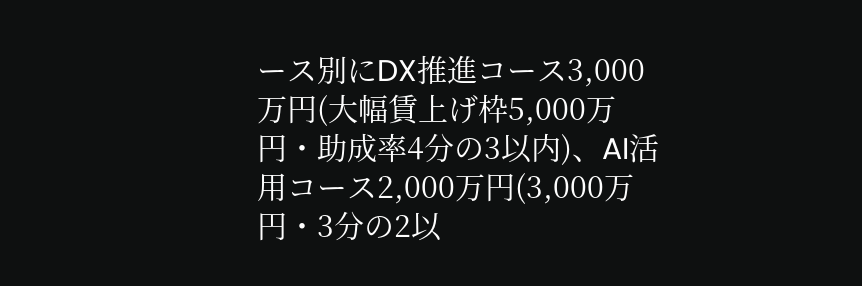ース別にDX推進コース3,000万円(大幅賃上げ枠5,000万円・助成率4分の3以内)、AI活用コース2,000万円(3,000万円・3分の2以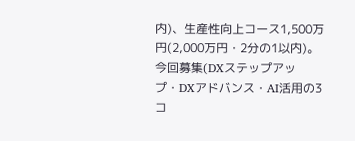内)、生産性向上コース1,500万円(2,000万円・2分の1以内)。今回募集(DXステップアップ・DXアドバンス・AI活用の3コ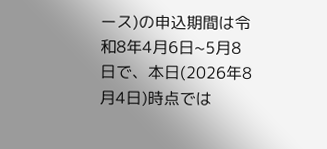ース)の申込期間は令和8年4月6日~5月8日で、本日(2026年8月4日)時点では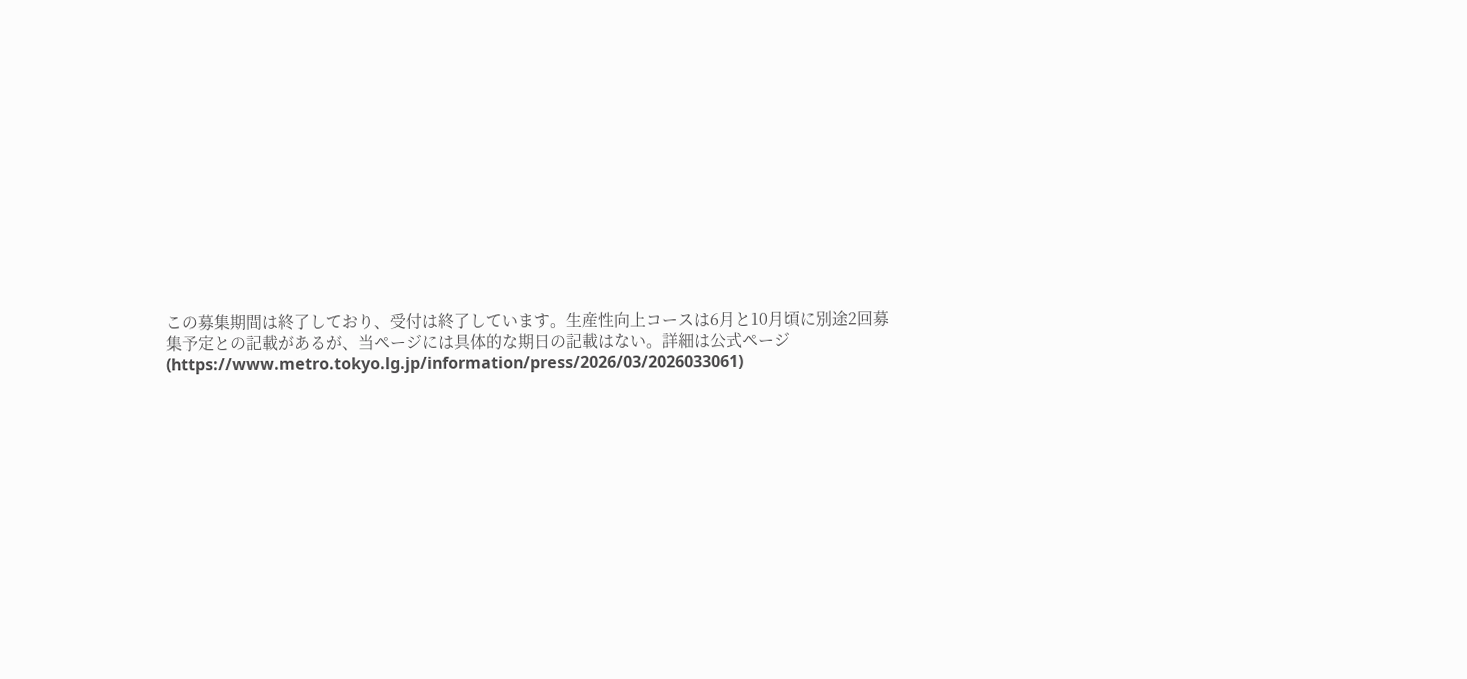この募集期間は終了しており、受付は終了しています。生産性向上コースは6月と10月頃に別途2回募集予定との記載があるが、当ページには具体的な期日の記載はない。詳細は公式ページ(https://www.metro.tokyo.lg.jp/information/press/2026/03/2026033061)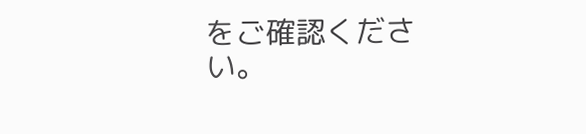をご確認ください。